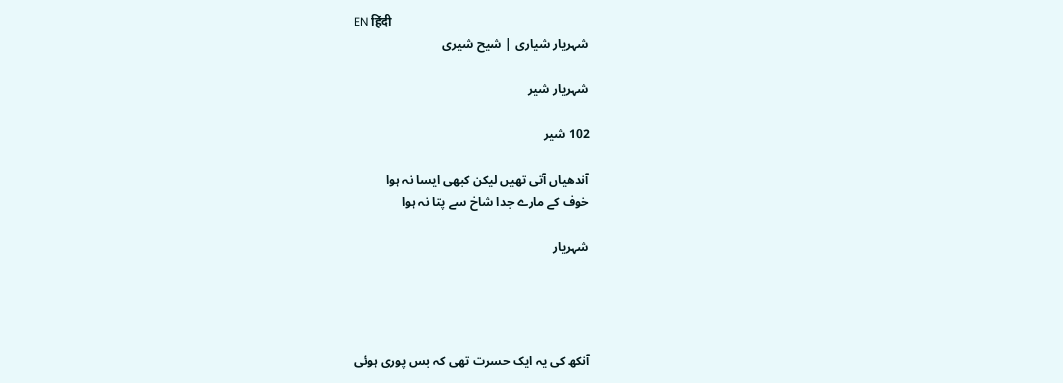EN हिंदी
شہریار شیاری | شیح شیری

شہریار شیر

102 شیر

آندھیاں آتی تھیں لیکن کبھی ایسا نہ ہوا
خوف کے مارے جدا شاخ سے پتا نہ ہوا

شہریار




آنکھ کی یہ ایک حسرت تھی کہ بس پوری ہوئی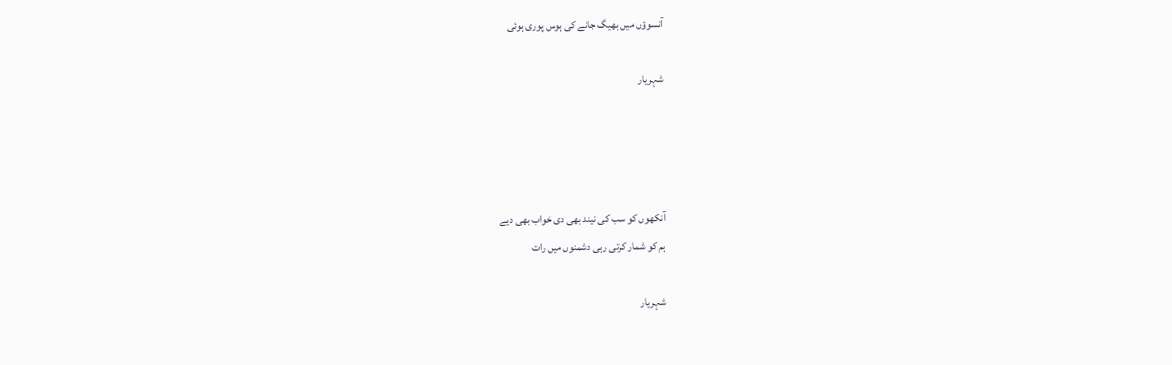آنسوؤں میں بھیگ جانے کی ہوس پوری ہوئی

شہریار




آنکھوں کو سب کی نیند بھی دی خواب بھی دیے
ہم کو شمار کرتی رہی دشمنوں میں رات

شہریار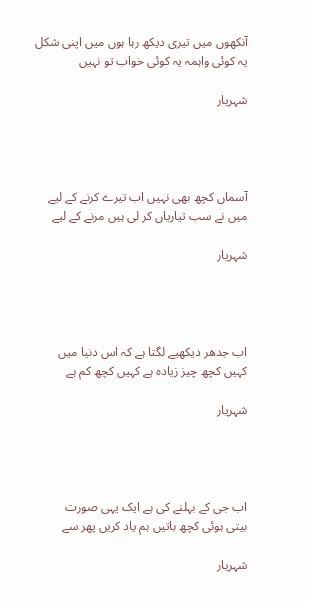آنکھوں میں تیری دیکھ رہا ہوں میں اپنی شکل
یہ کوئی واہمہ یہ کوئی خواب تو نہیں

شہریار




آسماں کچھ بھی نہیں اب تیرے کرنے کے لیے
میں نے سب تیاریاں کر لی ہیں مرنے کے لیے

شہریار




اب جدھر دیکھیے لگتا ہے کہ اس دنیا میں
کہیں کچھ چیز زیادہ ہے کہیں کچھ کم ہے

شہریار




اب جی کے بہلنے کی ہے ایک یہی صورت
بیتی ہوئی کچھ باتیں ہم یاد کریں پھر سے

شہریار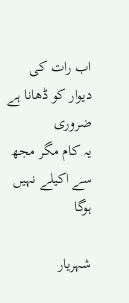اب رات کی دیوار کو ڈھانا ہے ضروری
یہ کام مگر مجھ سے اکیلے نہیں ہوگا

شہریار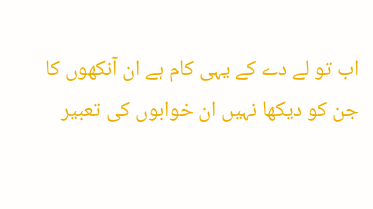اب تو لے دے کے یہی کام ہے ان آنکھوں کا
جن کو دیکھا نہیں ان خوابوں کی تعبیر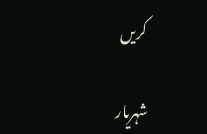کریں

شہریار